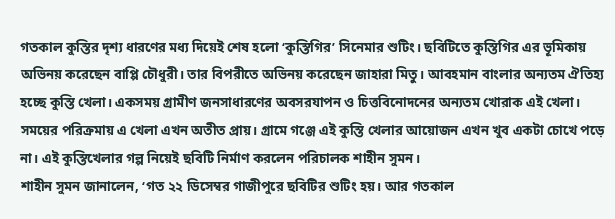গতকাল কুস্তির দৃশ্য ধারণের মধ্য দিয়েই শেষ হলো ‘কুস্তিগির’ সিনেমার শুটিং। ছবিটিতে কুস্তিগির এর ভূমিকায় অভিনয় করেছেন বাপ্পি চৌধুরী। তার বিপরীতে অভিনয় করেছেন জাহারা মিতু। আবহমান বাংলার অন্যতম ঐতিহ্য হচ্ছে কুস্তি খেলা। একসময় গ্রামীণ জনসাধারণের অবসরযাপন ও চিত্তবিনোদনের অন্যতম খোরাক এই খেলা। সময়ের পরিক্রমায় এ খেলা এখন অতীত প্রায়। গ্রামে গঞ্জে এই কুস্তি খেলার আয়োজন এখন খুব একটা চোখে পড়ে না। এই কুস্তিখেলার গল্প নিয়েই ছবিটি নির্মাণ করলেন পরিচালক শাহীন সুমন।
শাহীন সুমন জানালেন, ‘গত ২২ ডিসেম্বর গাজীপুরে ছবিটির শুটিং হয়। আর গতকাল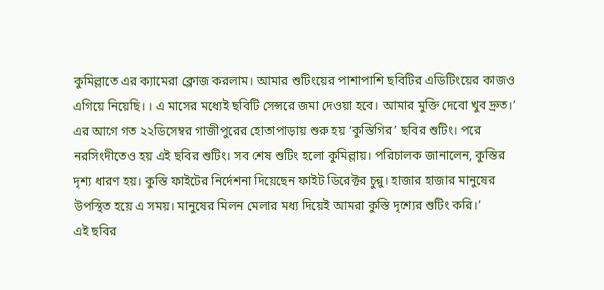কুমিল্লাতে এর ক্যামেরা ক্লোজ করলাম। আমার শুটিংয়ের পাশাপাশি ছবিটির এডিটিংয়ের কাজও এগিয়ে নিয়েছি। । এ মাসের মধ্যেই ছবিটি সেন্সরে জমা দেওয়া হবে। আমার মুক্তি দেবো খুব দ্রুত।’
এর আগে গত ২২ডিসেম্বর গাজীপুরের হোতাপাড়ায় শুরু হয় ‘কুস্তিগির’ ছবির শুটিং। পরে নরসিংদীতেও হয় এই ছবির শুটিং। সব শেষ শুটিং হলো কুমিল্লায়। পরিচালক জানালেন, কুস্তির দৃশ্য ধারণ হয়। কুস্তি ফাইটের নির্দেশনা দিয়েছেন ফাইট ডিরেক্টর চুন্নু। হাজার হাজার মানুষের উপস্থিত হয়ে এ সময়। মানুষের মিলন মেলার মধ্য দিয়েই আমরা কুস্তি দৃশ্যের শুটিং করি।’
এই ছবির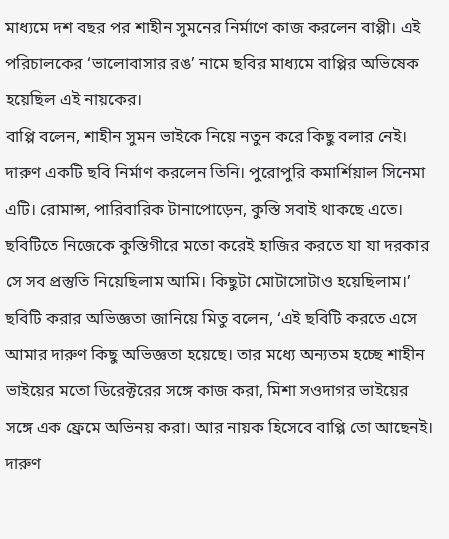মাধ্যমে দশ বছর পর শাহীন সুমনের নির্মাণে কাজ করলেন বাপ্পী। এই পরিচালকের ‘ভালোবাসার রঙ’ নামে ছবির মাধ্যমে বাপ্পির অভিষেক হয়েছিল এই নায়কের।
বাপ্পি বলেন, শাহীন সুমন ভাইকে নিয়ে নতুন করে কিছু বলার নেই। দারুণ একটি ছবি নির্মাণ করলেন তিনি। পুরোপুরি কমার্শিয়াল সিনেমা এটি। রোমান্স, পারিবারিক টানাপোড়েন, কুস্তি সবাই থাকছে এতে। ছবিটিতে নিজেকে কুস্তিগীরে মতো করেই হাজির করতে যা যা দরকার সে সব প্রস্তুতি নিয়েছিলাম আমি। কিছুটা মোটাসোটাও হয়েছিলাম।’
ছবিটি করার অভিজ্ঞতা জানিয়ে মিতু বলেন, ‘এই ছবিটি করতে এসে আমার দারুণ কিছু অভিজ্ঞতা হয়েছে। তার মধ্যে অন্যতম হচ্ছে শাহীন ভাইয়ের মতো ডিরেক্টরের সঙ্গে কাজ করা, মিশা সওদাগর ভাইয়ের সঙ্গে এক ফ্রেমে অভিনয় করা। আর নায়ক হিসেবে বাপ্পি তো আছেনই। দারুণ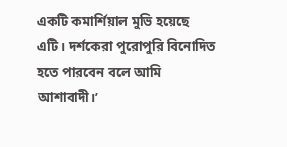একটি কমার্শিয়াল মুভি হয়েছে এটি। দর্শকেরা পুরোপুরি বিনোদিত হতে পারবেন বলে আমি আশাবাদী।’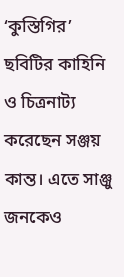‘কুস্তিগির’ ছবিটির কাহিনি ও চিত্রনাট্য করেছেন সঞ্জয় কান্ত। এতে সাঞ্জু জনকেও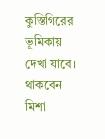কুস্তিগিরের ভূমিকায় দেখা যাবে। থাকবেন মিশা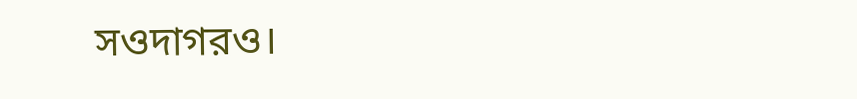সওদাগরও।